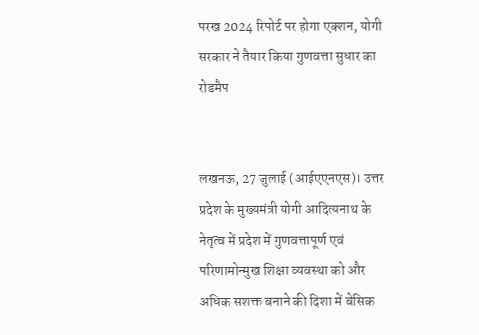परख 2024 रिपोर्ट पर होगा एक्शन, योगी सरकार ने तैयार किया गुणवत्ता सुधार का रोडमैप


लखनऊ, 27 जुलाई (आईएएनएस)। उत्तर प्रदेश के मुख्यमंत्री योगी आदित्यनाथ के नेतृत्व में प्रदेश में गुणवत्तापूर्ण एवं परिणामोन्मुख शिक्षा व्यवस्था को और अधिक सशक्त बनाने की दिशा में बेसिक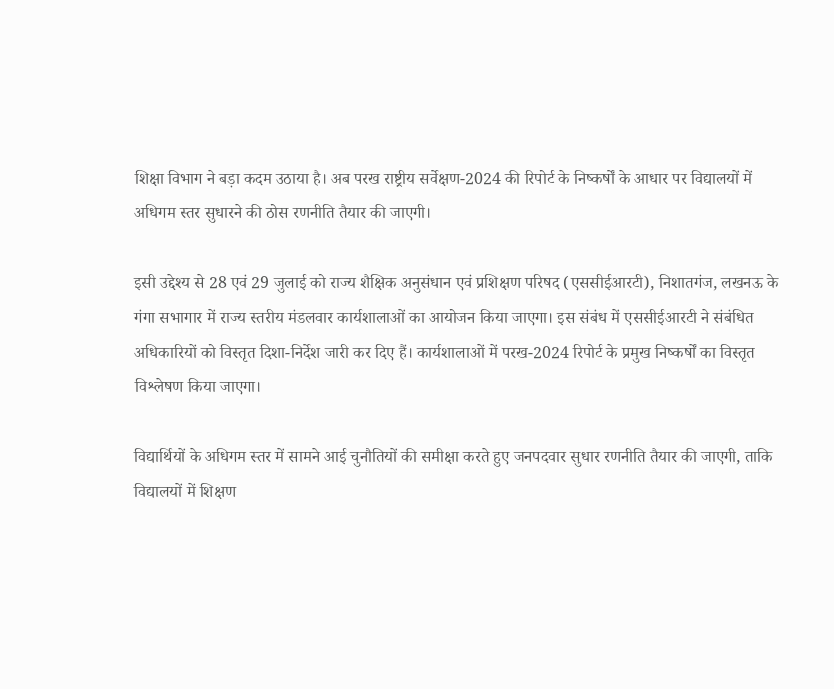शिक्षा विभाग ने बड़ा कदम उठाया है। अब परख राष्ट्रीय सर्वेक्षण-2024 की रिपोर्ट के निष्कर्षों के आधार पर विद्यालयों में अधिगम स्तर सुधारने की ठोस रणनीति तैयार की जाएगी।

इसी उद्देश्य से 28 एवं 29 जुलाई को राज्य शैक्षिक अनुसंधान एवं प्रशिक्षण परिषद (एससीईआरटी), निशातगंज, लखनऊ के गंगा सभागार में राज्य स्तरीय मंडलवार कार्यशालाओं का आयोजन किया जाएगा। इस संबंध में एससीईआरटी ने संबंधित अधिकारियों को विस्तृत दिशा-निर्देश जारी कर दिए हैं। कार्यशालाओं में परख-2024 रिपोर्ट के प्रमुख निष्कर्षों का विस्तृत विश्लेषण किया जाएगा।

विद्यार्थियों के अधिगम स्तर में सामने आई चुनौतियों की समीक्षा करते हुए जनपदवार सुधार रणनीति तैयार की जाएगी, ताकि विद्यालयों में शिक्षण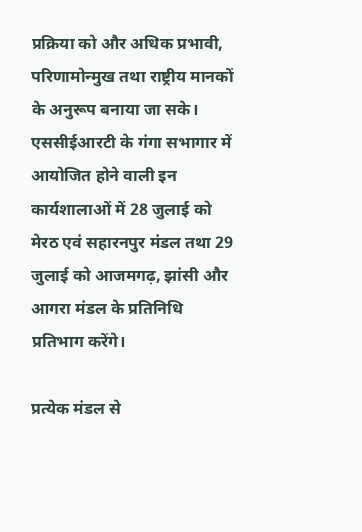प्रक्रिया को और अधिक प्रभावी, परिणामोन्मुख तथा राष्ट्रीय मानकों के अनुरूप बनाया जा सके। एससीईआरटी के गंगा सभागार में आयोजित होने वाली इन कार्यशालाओं में 28 जुलाई को मेरठ एवं सहारनपुर मंडल तथा 29 जुलाई को आजमगढ़, झांसी और आगरा मंडल के प्रतिनिधि प्रतिभाग करेंगे।

प्रत्येक मंडल से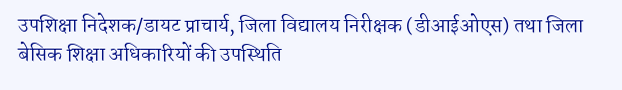उपशिक्षा निदेशक/डायट प्राचार्य, जिला विद्यालय निरीक्षक (डीआईओएस) तथा जिला बेसिक शिक्षा अधिकारियों की उपस्थिति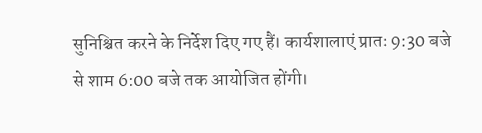सुनिश्चित करने के निर्देश दिए गए हैं। कार्यशालाएं प्रातः 9:30 बजे से शाम 6:00 बजे तक आयोजित होंगी।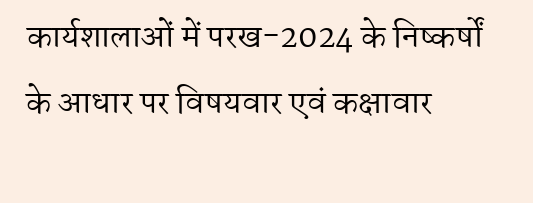कार्यशालाओं में परख-2024 के निष्कर्षों के आधार पर विषयवार एवं कक्षावार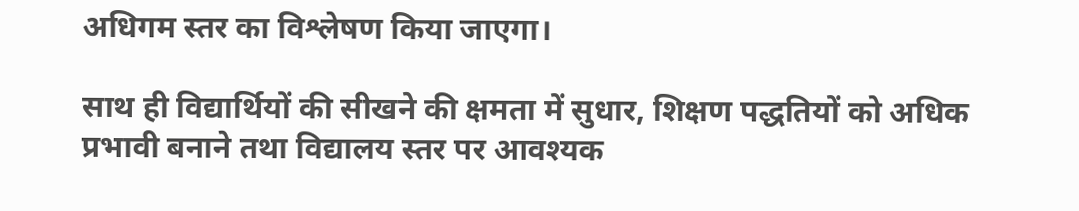अधिगम स्तर का विश्लेषण किया जाएगा।

साथ ही विद्यार्थियों की सीखने की क्षमता में सुधार, शिक्षण पद्धतियों को अधिक प्रभावी बनाने तथा विद्यालय स्तर पर आवश्यक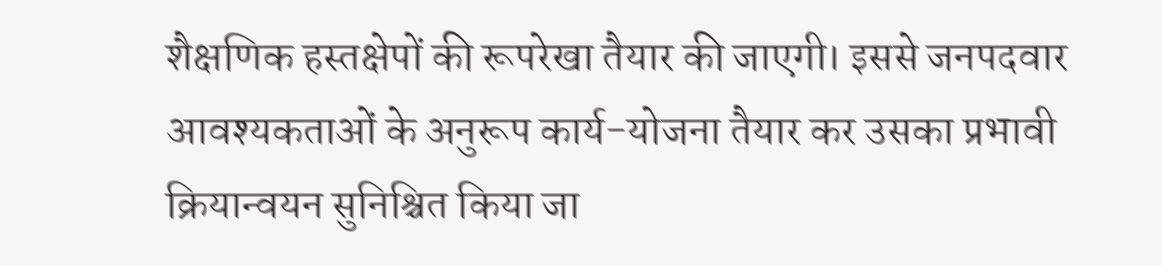शैक्षणिक हस्तक्षेपों की रूपरेखा तैयार की जाएगी। इससे जनपदवार आवश्यकताओं के अनुरूप कार्य-योजना तैयार कर उसका प्रभावी क्रियान्वयन सुनिश्चित किया जा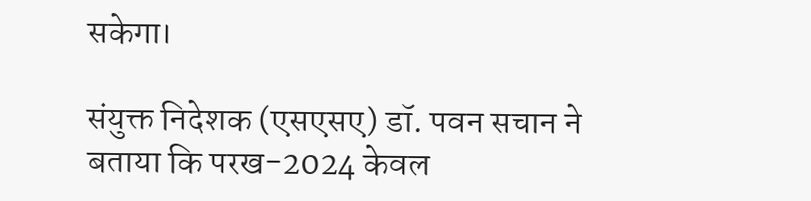सकेगा।

संयुक्त निदेशक (एसएसए) डॉ. पवन सचान ने बताया कि परख-2024 केवल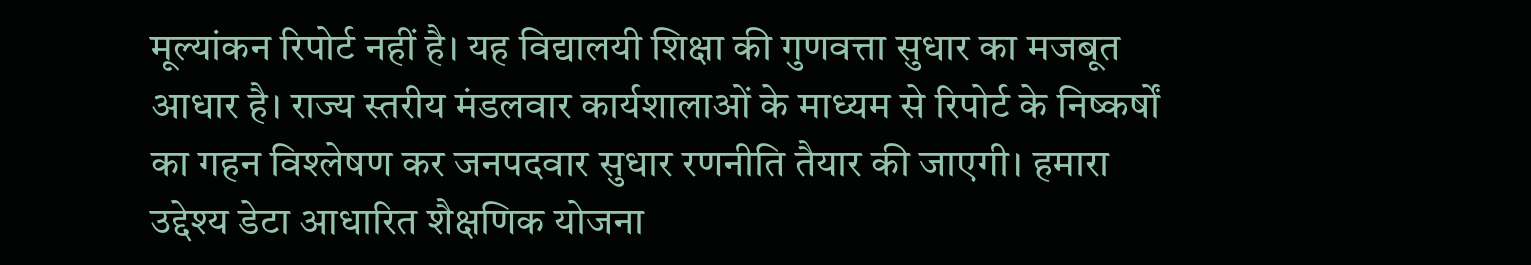मूल्यांकन रिपोर्ट नहीं है। यह विद्यालयी शिक्षा की गुणवत्ता सुधार का मजबूत आधार है। राज्य स्तरीय मंडलवार कार्यशालाओं के माध्यम से रिपोर्ट के निष्कर्षों का गहन विश्लेषण कर जनपदवार सुधार रणनीति तैयार की जाएगी। हमारा उद्देश्य डेटा आधारित शैक्षणिक योजना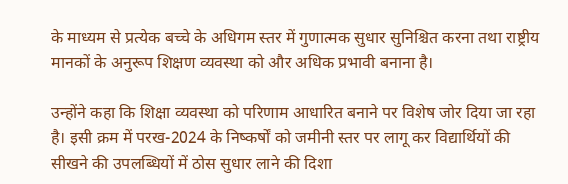के माध्यम से प्रत्येक बच्चे के अधिगम स्तर में गुणात्मक सुधार सुनिश्चित करना तथा राष्ट्रीय मानकों के अनुरूप शिक्षण व्यवस्था को और अधिक प्रभावी बनाना है।

उन्होंने कहा कि शिक्षा व्यवस्था को परिणाम आधारित बनाने पर विशेष जोर दिया जा रहा है। इसी क्रम में परख-2024 के निष्कर्षों को जमीनी स्तर पर लागू कर विद्यार्थियों की सीखने की उपलब्धियों में ठोस सुधार लाने की दिशा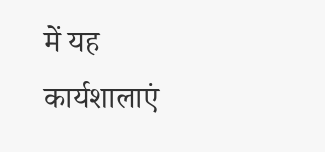में यह कार्यशालाएं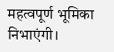महत्वपूर्ण भूमिका निभाएंगी।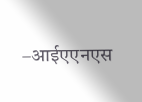–आईएएनएस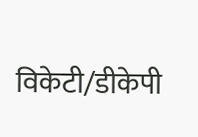विकेटी/डीकेपी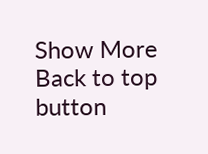Show More
Back to top button